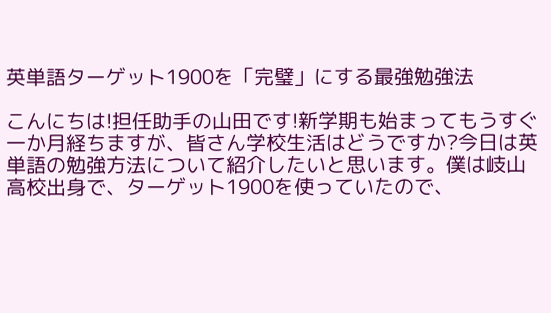英単語ターゲット1900を「完璧」にする最強勉強法

こんにちは!担任助手の山田です!新学期も始まってもうすぐ一か月経ちますが、皆さん学校生活はどうですか?今日は英単語の勉強方法について紹介したいと思います。僕は岐山高校出身で、ターゲット1900を使っていたので、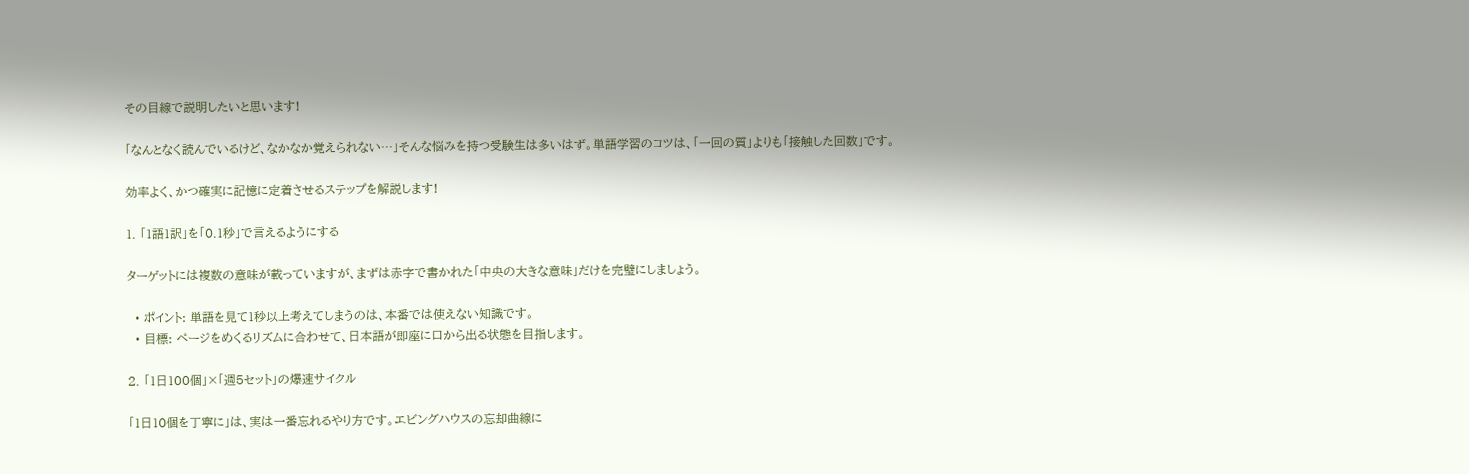その目線で説明したいと思います!

「なんとなく読んでいるけど、なかなか覚えられない…」そんな悩みを持つ受験生は多いはず。単語学習のコツは、「一回の質」よりも「接触した回数」です。

効率よく、かつ確実に記憶に定着させるステップを解説します!

1. 「1語1訳」を「0.1秒」で言えるようにする

ターゲットには複数の意味が載っていますが、まずは赤字で書かれた「中央の大きな意味」だけを完璧にしましょう。

  • ポイント: 単語を見て1秒以上考えてしまうのは、本番では使えない知識です。
  • 目標: ページをめくるリズムに合わせて、日本語が即座に口から出る状態を目指します。

2. 「1日100個」×「週5セット」の爆速サイクル

「1日10個を丁寧に」は、実は一番忘れるやり方です。エビングハウスの忘却曲線に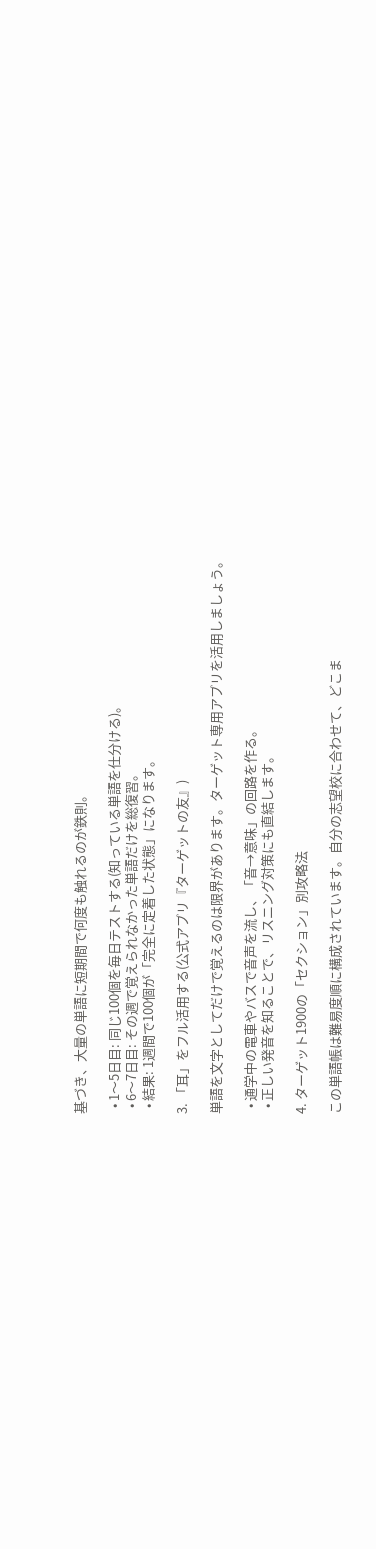基づき、大量の単語に短期間で何度も触れるのが鉄則。

  • 1〜5日目: 同じ100個を毎日テストする(知っている単語を仕分ける)。
  • 6〜7日目: その週で覚えられなかった単語だけを総復習。
  • 結果: 1週間で100個が「完全に定着した状態」になります。

3. 「耳」をフル活用する(公式アプリ『ターゲットの友』)

単語を文字としてだけで覚えるのは限界があります。ターゲット専用アプリを活用しましょう。

  • 通学中の電車やバスで音声を流し、「音→意味」の回路を作る。
  • 正しい発音を知ることで、リスニング対策にも直結します。

4. ターゲット1900の「セクション」別攻略法

この単語帳は難易度順に構成されています。自分の志望校に合わせて、どこま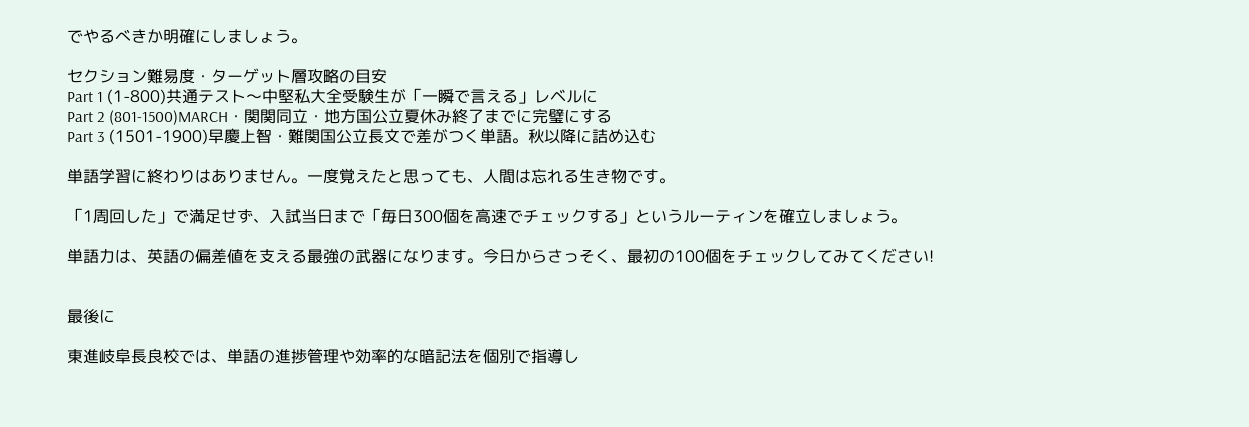でやるべきか明確にしましょう。

セクション難易度・ターゲット層攻略の目安
Part 1 (1-800)共通テスト〜中堅私大全受験生が「一瞬で言える」レベルに
Part 2 (801-1500)MARCH・関関同立・地方国公立夏休み終了までに完璧にする
Part 3 (1501-1900)早慶上智・難関国公立長文で差がつく単語。秋以降に詰め込む

単語学習に終わりはありません。一度覚えたと思っても、人間は忘れる生き物です。

「1周回した」で満足せず、入試当日まで「毎日300個を高速でチェックする」というルーティンを確立しましょう。

単語力は、英語の偏差値を支える最強の武器になります。今日からさっそく、最初の100個をチェックしてみてください!


最後に

東進岐阜長良校では、単語の進捗管理や効率的な暗記法を個別で指導し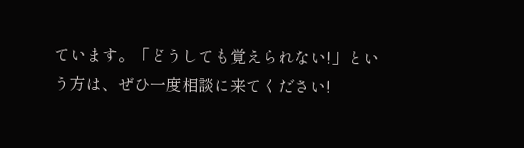ています。「どうしても覚えられない!」という方は、ぜひ一度相談に来てください!